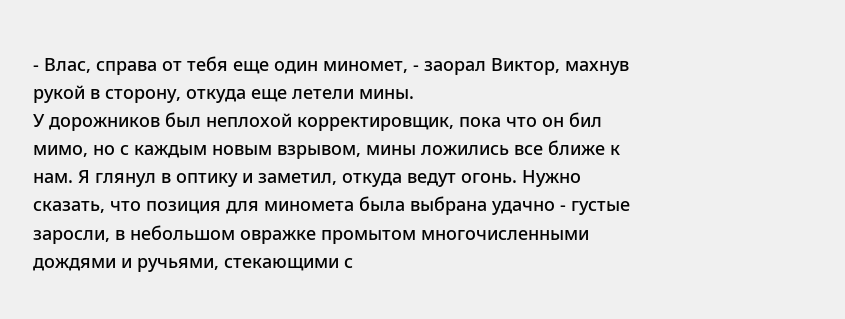- Влас, справа от тебя еще один миномет, - заорал Виктор, махнув рукой в сторону, откуда еще летели мины.
У дорожников был неплохой корректировщик, пока что он бил мимо, но с каждым новым взрывом, мины ложились все ближе к нам. Я глянул в оптику и заметил, откуда ведут огонь. Нужно сказать, что позиция для миномета была выбрана удачно - густые заросли, в небольшом овражке промытом многочисленными дождями и ручьями, стекающими с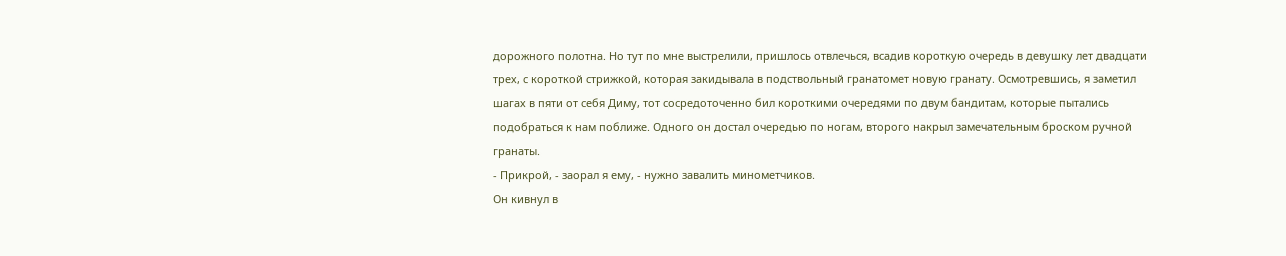дорожного полотна. Но тут по мне выстрелили, пришлось отвлечься, всадив короткую очередь в девушку лет двадцати трех, с короткой стрижкой, которая закидывала в подствольный гранатомет новую гранату. Осмотревшись, я заметил шагах в пяти от себя Диму, тот сосредоточенно бил короткими очередями по двум бандитам, которые пытались подобраться к нам поближе. Одного он достал очередью по ногам, второго накрыл замечательным броском ручной гранаты.
- Прикрой, - заорал я ему, - нужно завалить минометчиков.
Он кивнул в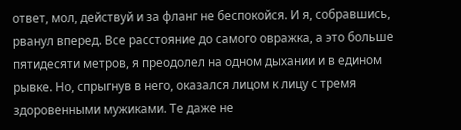ответ, мол, действуй и за фланг не беспокойся. И я, собравшись, рванул вперед. Все расстояние до самого овражка, а это больше пятидесяти метров, я преодолел на одном дыхании и в едином рывке. Но, спрыгнув в него, оказался лицом к лицу с тремя здоровенными мужиками. Те даже не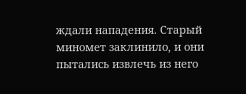ждали нападения. Старый миномет заклинило, и они пытались извлечь из него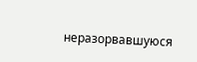неразорвавшуюся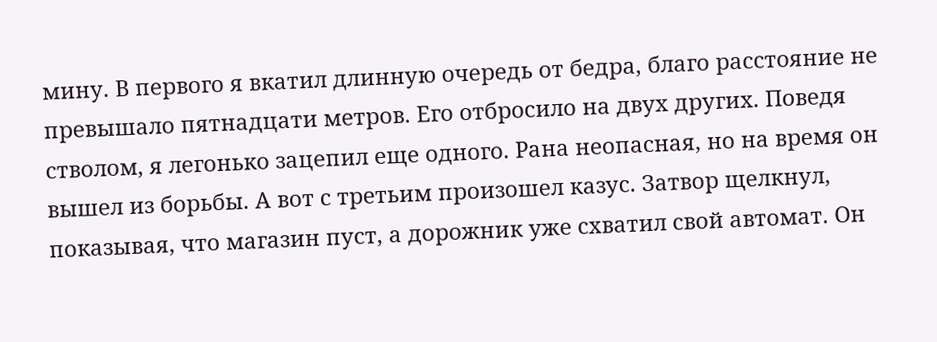мину. В первого я вкатил длинную очередь от бедра, благо расстояние не превышало пятнадцати метров. Его отбросило на двух других. Поведя стволом, я легонько зацепил еще одного. Рана неопасная, но на время он вышел из борьбы. А вот с третьим произошел казус. Затвор щелкнул, показывая, что магазин пуст, а дорожник уже схватил свой автомат. Он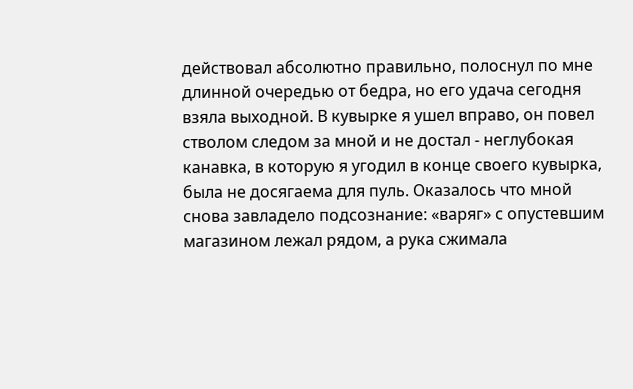действовал абсолютно правильно, полоснул по мне длинной очередью от бедра, но его удача сегодня взяла выходной. В кувырке я ушел вправо, он повел стволом следом за мной и не достал - неглубокая канавка, в которую я угодил в конце своего кувырка, была не досягаема для пуль. Оказалось что мной снова завладело подсознание: «варяг» с опустевшим магазином лежал рядом, а рука сжимала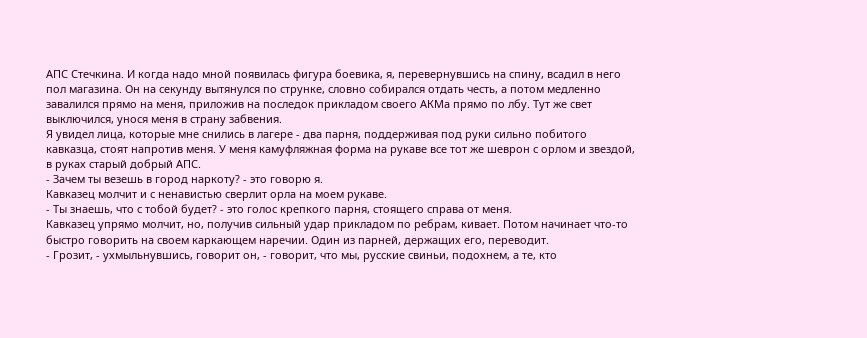АПС Стечкина. И когда надо мной появилась фигура боевика, я, перевернувшись на спину, всадил в него пол магазина. Он на секунду вытянулся по струнке, словно собирался отдать честь, а потом медленно завалился прямо на меня, приложив на последок прикладом своего АКМа прямо по лбу. Тут же свет выключился, унося меня в страну забвения.
Я увидел лица, которые мне снились в лагере - два парня, поддерживая под руки сильно побитого кавказца, стоят напротив меня. У меня камуфляжная форма на рукаве все тот же шеврон с орлом и звездой, в руках старый добрый АПС.
- Зачем ты везешь в город наркоту? - это говорю я.
Кавказец молчит и с ненавистью сверлит орла на моем рукаве.
- Ты знаешь, что с тобой будет? - это голос крепкого парня, стоящего справа от меня.
Кавказец упрямо молчит, но, получив сильный удар прикладом по ребрам, кивает. Потом начинает что-то быстро говорить на своем каркающем наречии. Один из парней, держащих его, переводит.
- Грозит, - ухмыльнувшись, говорит он, - говорит, что мы, русские свиньи, подохнем, а те, кто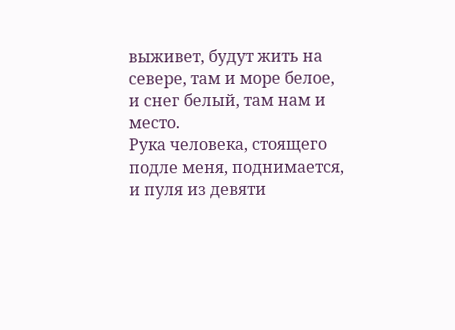выживет, будут жить на севере, там и море белое, и снег белый, там нам и место.
Рука человека, стоящего подле меня, поднимается, и пуля из девяти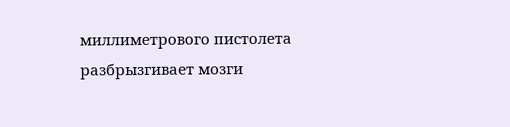миллиметрового пистолета разбрызгивает мозги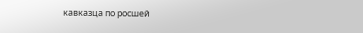кавказца по росшей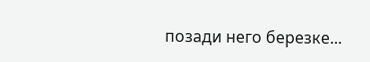позади него березке...